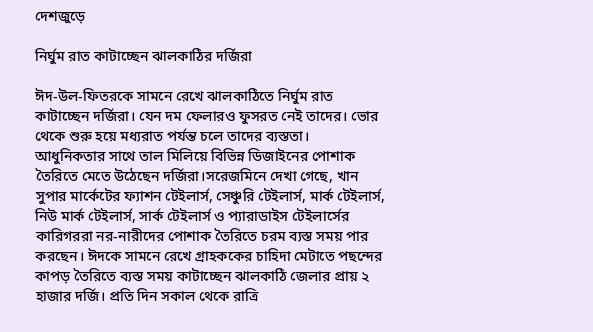দেশজুড়ে

নির্ঘুম রাত কাটাচ্ছেন ঝালকাঠির দর্জিরা

ঈদ-উল-ফিতরকে সামনে রেখে ঝালকাঠিতে নির্ঘুম রাত কাটাচ্ছেন দর্জিরা। যেন দম ফেলারও ফুসরত নেই তাদের। ভোর থেকে শুরু হয়ে মধ্যরাত পর্যন্ত চলে তাদের ব্যস্ততা।  আধুনিকতার সাথে তাল মিলিয়ে বিভিন্ন ডিজাইনের পোশাক তৈরিতে মেতে উঠেছেন দর্জিরা।সরেজমিনে দেখা গেছে, খান সুপার মার্কেটের ফ্যাশন টেইলার্স, সেঞ্চুরি টেইলার্স, মার্ক টেইলার্স, নিউ মার্ক টেইলার্স, সার্ক টেইলার্স ও প্যারাডাইস টেইলার্সের কারিগররা নর-নারীদের পোশাক তৈরিতে চরম ব্যস্ত সময় পার করছেন। ঈদকে সামনে রেখে গ্রাহককের চাহিদা মেটাতে পছন্দের কাপড় তৈরিতে ব্যস্ত সময় কাটাচ্ছেন ঝালকাঠি জেলার প্রায় ২ হাজার দর্জি। প্রতি দিন সকাল থেকে রাত্রি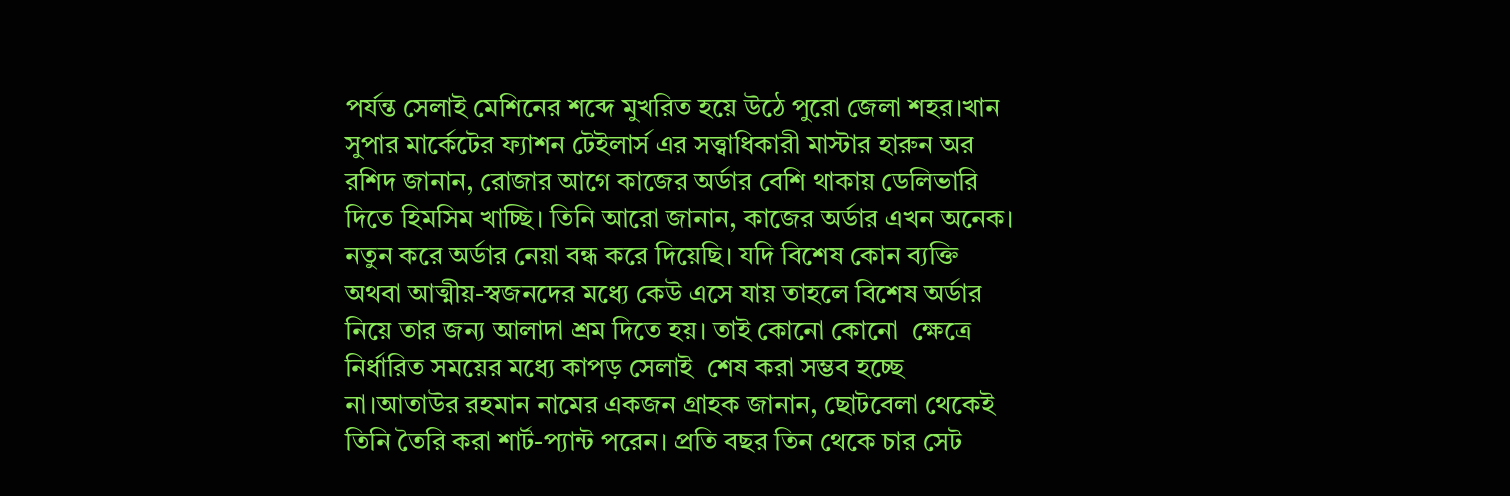পর্যন্ত সেলাই মেশিনের শব্দে মুখরিত হয়ে উঠে পুরো জেলা শহর।খান সুপার মার্কেটের ফ্যাশন টেইলার্স এর সত্ত্বাধিকারী মাস্টার হারুন অর রশিদ জানান, রোজার আগে কাজের অর্ডার বেশি থাকায় ডেলিভারি দিতে হিমসিম খাচ্ছি। তিনি আরো জানান, কাজের অর্ডার এখন অনেক। নতুন করে অর্ডার নেয়া বন্ধ করে দিয়েছি। যদি বিশেষ কোন ব্যক্তি অথবা আত্মীয়-স্বজনদের মধ্যে কেউ এসে যায় তাহলে বিশেষ অর্ডার নিয়ে তার জন্য আলাদা শ্রম দিতে হয়। তাই কোনো কোনো  ক্ষেত্রে নির্ধারিত সময়ের মধ্যে কাপড় সেলাই  শেষ করা সম্ভব হচ্ছে না।আতাউর রহমান নামের একজন গ্রাহক জানান, ছোটবেলা থেকেই তিনি তৈরি করা শার্ট-প্যান্ট পরেন। প্রতি বছর তিন থেকে চার সেট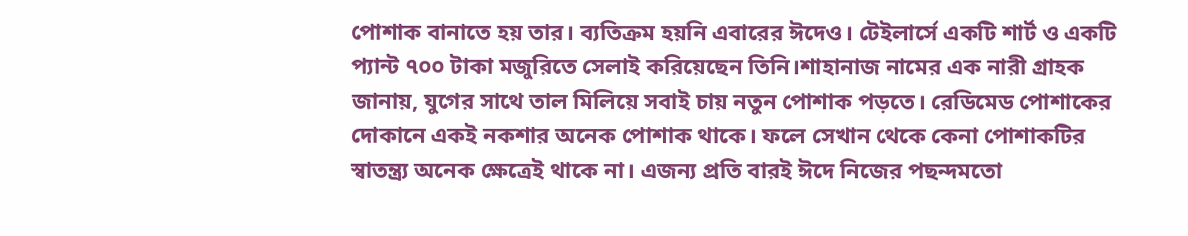পোশাক বানাতে হয় তার। ব্যতিক্রম হয়নি এবারের ঈদেও। টেইলার্সে একটি শার্ট ও একটি প্যান্ট ৭০০ টাকা মজুরিতে সেলাই করিয়েছেন তিনি।শাহানাজ নামের এক নারী গ্রাহক জানায়, যুগের সাথে তাল মিলিয়ে সবাই চায় নতুন পোশাক পড়তে। রেডিমেড পোশাকের দোকানে একই নকশার অনেক পোশাক থাকে। ফলে সেখান থেকে কেনা পোশাকটির স্বাতন্ত্র্য অনেক ক্ষেত্রেই থাকে না। এজন্য প্রতি বারই ঈদে নিজের পছন্দমতো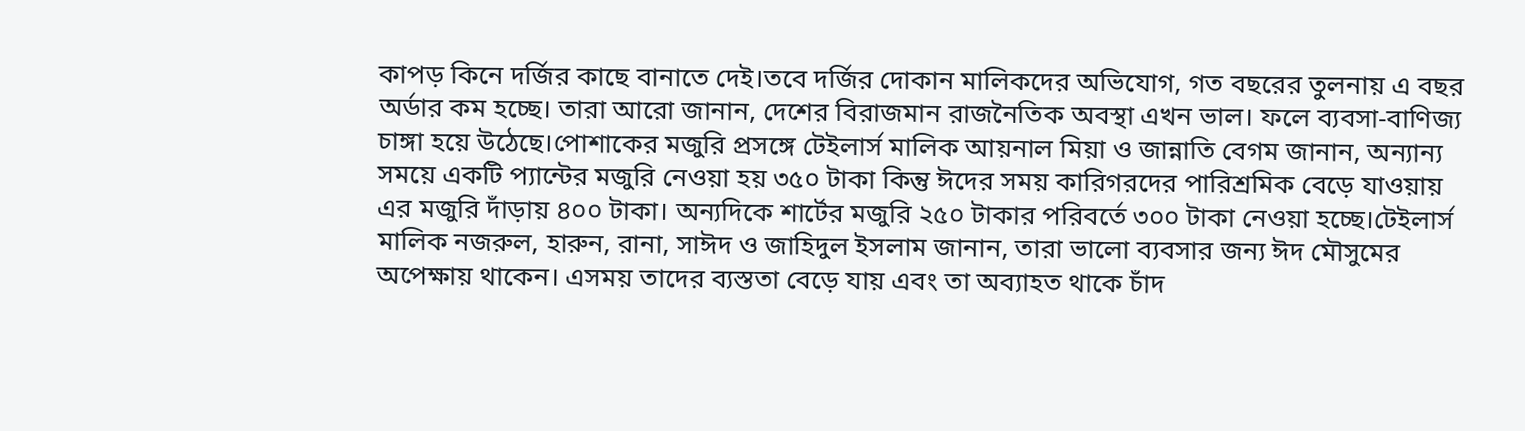কাপড় কিনে দর্জির কাছে বানাতে দেই।তবে দর্জির দোকান মালিকদের অভিযোগ, গত বছরের তুলনায় এ বছর অর্ডার কম হচ্ছে। তারা আরো জানান, দেশের বিরাজমান রাজনৈতিক অবস্থা এখন ভাল। ফলে ব্যবসা-বাণিজ্য চাঙ্গা হয়ে উঠেছে।পোশাকের মজুরি প্রসঙ্গে টেইলার্স মালিক আয়নাল মিয়া ও জান্নাতি বেগম জানান, অন্যান্য সময়ে একটি প্যান্টের মজুরি নেওয়া হয় ৩৫০ টাকা কিন্তু ঈদের সময় কারিগরদের পারিশ্রমিক বেড়ে যাওয়ায় এর মজুরি দাঁড়ায় ৪০০ টাকা। অন্যদিকে শার্টের মজুরি ২৫০ টাকার পরিবর্তে ৩০০ টাকা নেওয়া হচ্ছে।টেইলার্স মালিক নজরুল, হারুন, রানা, সাঈদ ও জাহিদুল ইসলাম জানান, তারা ভালো ব্যবসার জন্য ঈদ মৌসুমের অপেক্ষায় থাকেন। এসময় তাদের ব্যস্ততা বেড়ে যায় এবং তা অব্যাহত থাকে চাঁদ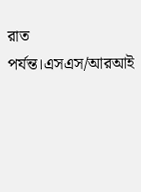রাত পর্যন্ত।এসএস/আরআই